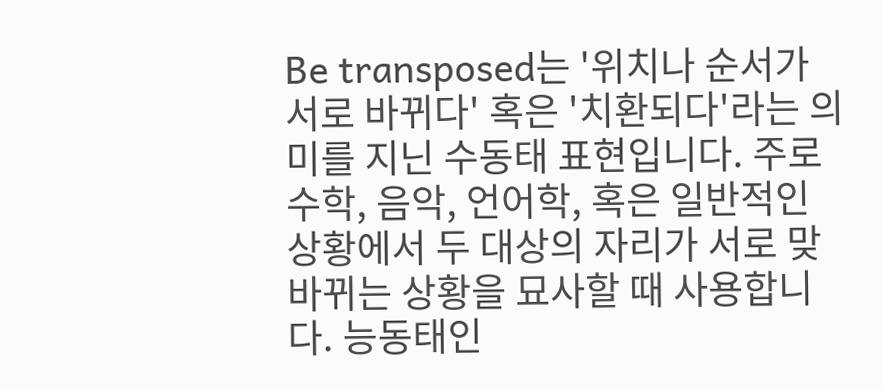Be transposed는 '위치나 순서가 서로 바뀌다' 혹은 '치환되다'라는 의미를 지닌 수동태 표현입니다. 주로 수학, 음악, 언어학, 혹은 일반적인 상황에서 두 대상의 자리가 서로 맞바뀌는 상황을 묘사할 때 사용합니다. 능동태인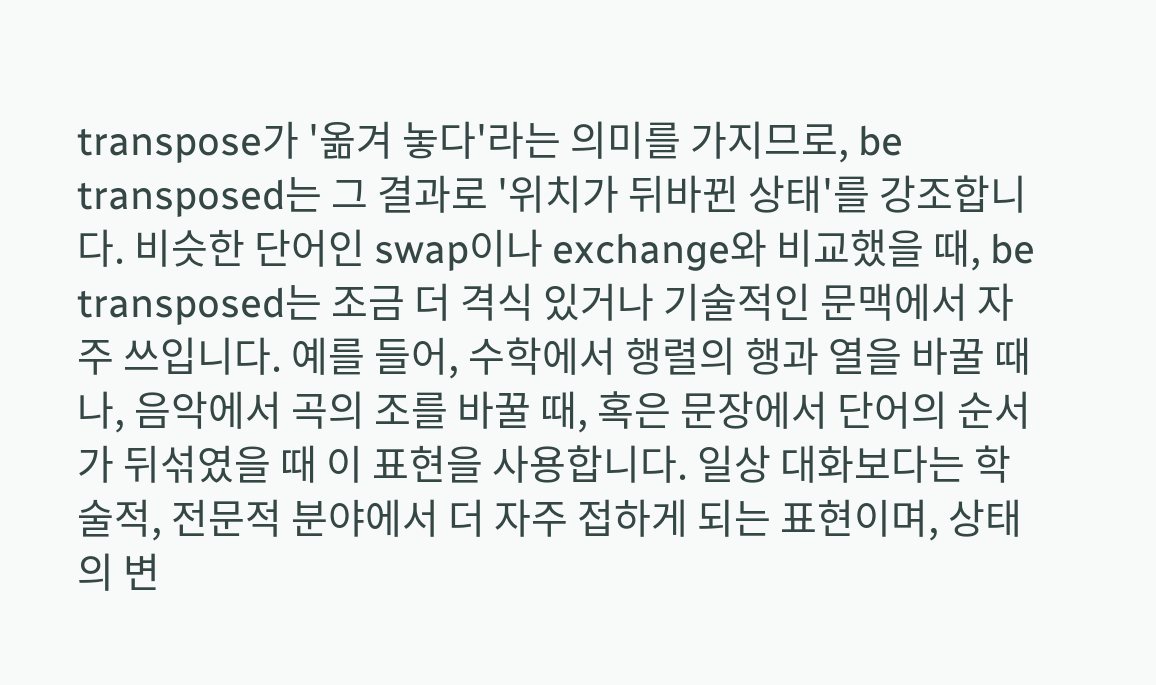transpose가 '옮겨 놓다'라는 의미를 가지므로, be transposed는 그 결과로 '위치가 뒤바뀐 상태'를 강조합니다. 비슷한 단어인 swap이나 exchange와 비교했을 때, be transposed는 조금 더 격식 있거나 기술적인 문맥에서 자주 쓰입니다. 예를 들어, 수학에서 행렬의 행과 열을 바꿀 때나, 음악에서 곡의 조를 바꿀 때, 혹은 문장에서 단어의 순서가 뒤섞였을 때 이 표현을 사용합니다. 일상 대화보다는 학술적, 전문적 분야에서 더 자주 접하게 되는 표현이며, 상태의 변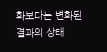화보다는 변화된 결과의 상태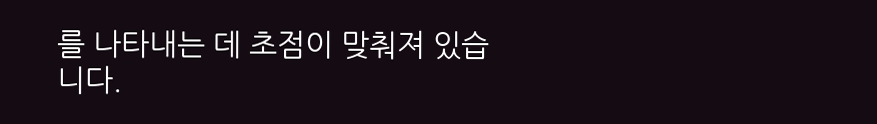를 나타내는 데 초점이 맞춰져 있습니다.